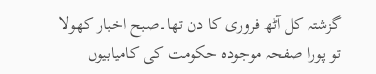گزشتہ کل آٹھ فروری کا دن تھا۔صبح اخبار کھولا تو پورا صفحہ موجودہ حکومت کی کامیابیوں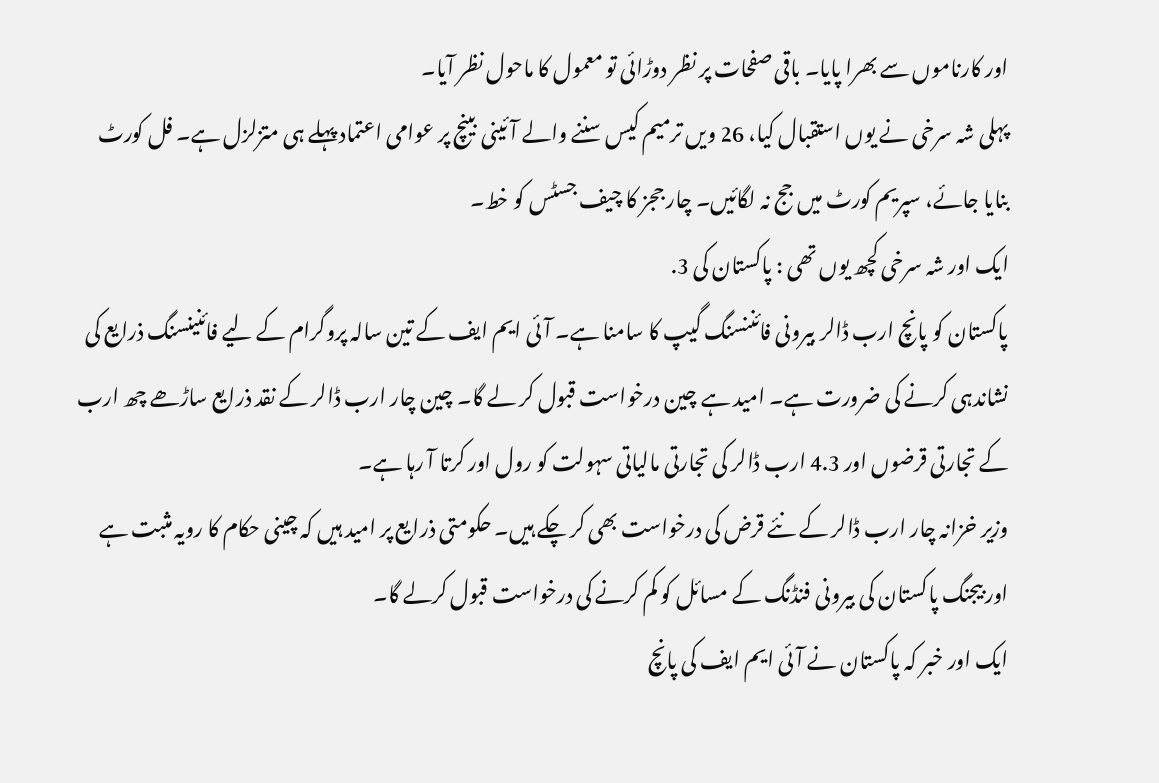اور کارناموں سے بھرا پایا۔ باقی صفحات پر نظر دوڑائی تو معمول کا ماحول نظر آیا۔
پہلی شہ سرخی نے یوں استقبال کیا، 26 ویں ترمیم کیس سننے والے آئینی بینچ پر عوامی اعتماد پہلے ہی متزلزل ہے۔ فل کورٹ بنایا جائے، سپریم کورٹ میں جج نہ لگائیں۔ چار ججز کا چیف جسٹس کو خط۔
ایک اور شہ سرخی کچھ یوں تھی : پاکستان کی 3.
پاکستان کو پانچ ارب ڈالر بیرونی فائننسنگ گیپ کا سامنا ہے۔ آئی ایم ایف کے تین سالہ پروگرام کے لیے فائنینسنگ ذرایع کی نشاندہی کرنے کی ضرورت ہے۔ امید ہے چین درخواست قبول کر لے گا۔ چین چار ارب ڈالر کے نقد ذرایع ساڑھے چھ ارب کے تجارتی قرضوں اور 4.3 ارب ڈالر کی تجارتی مالیاتی سہولت کو رول اور کرتا آ رہا ہے۔
وزیر خزانہ چار ارب ڈالر کے نئے قرض کی درخواست بھی کر چکے ہیں۔ حکومتی ذرایع پر امید ہیں کہ چینی حکام کا رویہ مثبت ہے اور بیجنگ پاکستان کی بیرونی فنڈنگ کے مسائل کو کم کرنے کی درخواست قبول کرلے گا۔
ایک اور خبر کہ پاکستان نے آئی ایم ایف کی پانچ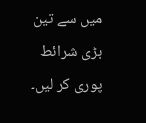میں سے تین بڑی شرائط پوری کر لیں۔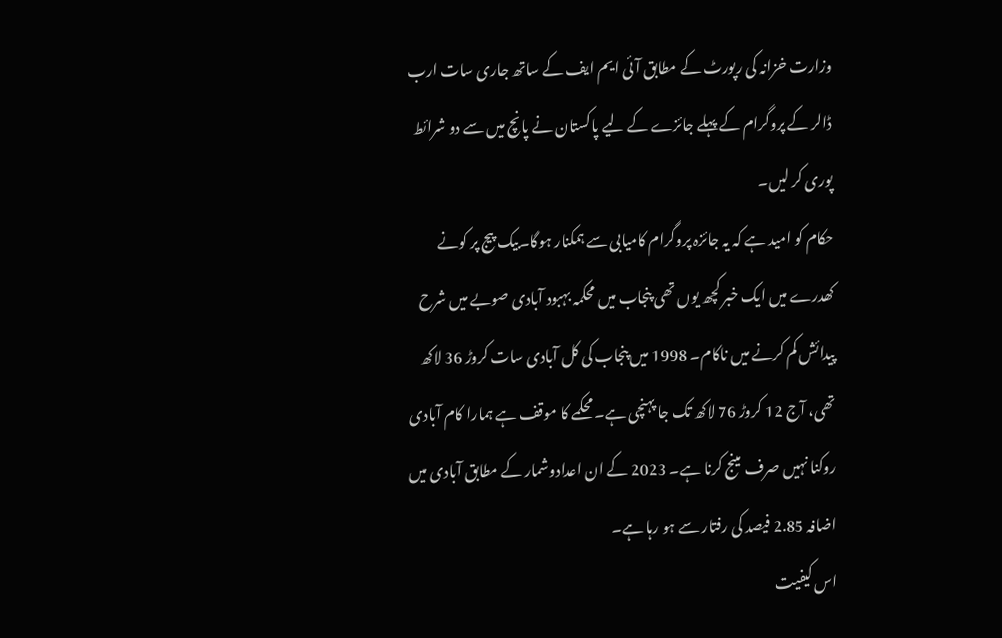وزارت خزانہ کی رپورٹ کے مطابق آئی ایم ایف کے ساتھ جاری سات ارب ڈالر کے پروگرام کے پہلے جائزے کے لیے پاکستان نے پانچ میں سے دو شرائط پوری کر لیں۔
حکام کو امید ہے کہ یہ جائزہ پروگرام کامیابی سے ہمکنار ہوگا۔بیک پیج پر کونے کھدرے میں ایک خبر کچھ یوں تھی پنجاب میں محکمہ بہبود آبادی صوبے میں شرح پیدائش کم کرنے میں ناکام۔ 1998 میں پنجاب کی کل آبادی سات کروڑ 36 لاکھ تھی، آج 12 کروڑ 76 لاکھ تک جا پہنچی ہے۔ محکمے کا موقف ہے ہمارا کام آبادی روکنا نہیں صرف مینج کرنا ہے۔ 2023 کے ان اعدادوشمار کے مطابق آبادی میں اضافہ 2.85 فیصد کی رفتار سے ہو رہا ہے۔
اس کیفیت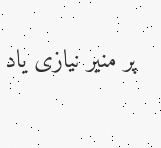پر منیر نیازی یاد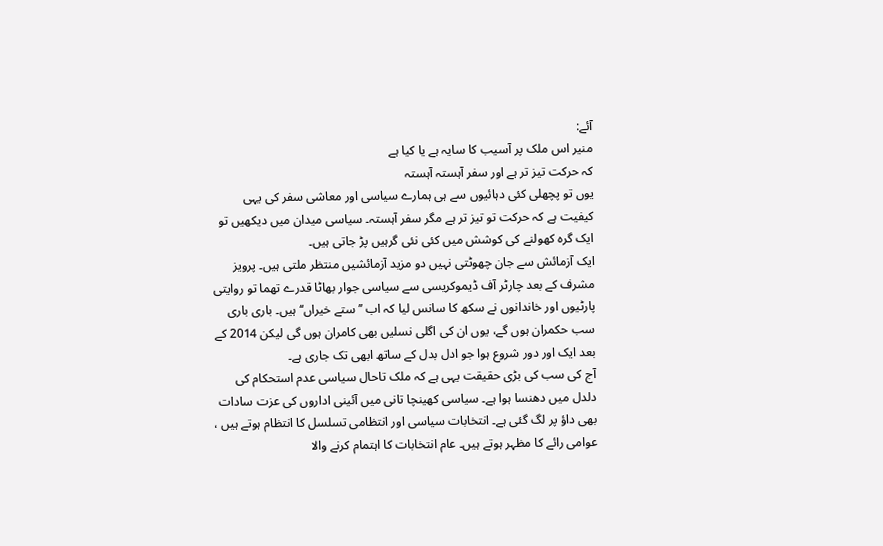آئے:
منیر اس ملک پر آسیب کا سایہ ہے یا کیا ہے
کہ حرکت تیز تر ہے اور سفر آہستہ آہستہ
یوں تو پچھلی کئی دہائیوں سے ہی ہمارے سیاسی اور معاشی سفر کی یہی کیفیت ہے کہ حرکت تو تیز تر ہے مگر سفر آہستہ۔ سیاسی میدان میں دیکھیں تو ایک گرہ کھولنے کی کوشش میں کئی نئی گرہیں پڑ جاتی ہیں۔
ایک آزمائش سے جان چھوٹتی نہیں دو مزید آزمائشیں منتظر ملتی ہیں۔ پرویز مشرف کے بعد چارٹر آف ڈیموکریسی سے سیاسی جوار بھاٹا قدرے تھما تو روایتی پارٹیوں اور خاندانوں نے سکھ کا سانس لیا کہ اب ’’ستے خیراں‘‘ ہیں۔ باری باری سب حکمران ہوں گے، یوں ان کی اگلی نسلیں بھی کامران ہوں گی لیکن 2014 کے بعد ایک اور دور شروع ہوا جو ادل بدل کے ساتھ ابھی تک جاری ہے۔
آج کی سب کی بڑی حقیقت یہی ہے کہ ملک تاحال سیاسی عدم استحکام کی دلدل میں دھنسا ہوا ہے۔ سیاسی کھینچا تانی میں آئینی اداروں کی عزت سادات بھی داؤ پر لگ گئی ہے۔ انتخابات سیاسی اور انتظامی تسلسل کا انتظام ہوتے ہیں ، عوامی رائے کا مظہر ہوتے ہیں۔ عام انتخابات کا اہتمام کرنے والا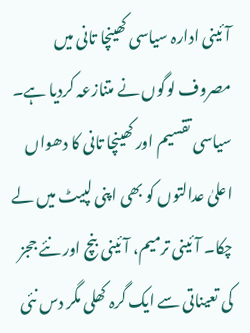آئینی ادارہ سیاسی کھینچا تانی میں مصروف لوگوں نے متنازعہ کردیا ہے۔
سیاسی تقسیم اور کھینچا تانی کا دھواں اعلیٰ عدالتوں کو بھی اپنی لپیٹ میں لے چکا۔ آئینی ترمیم، آئینی بنچ اور نئے ججز کی تعیناتی سے ایک گرہ کھلی مگر دس نئی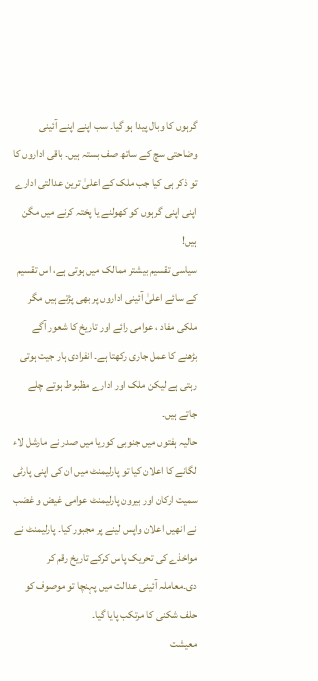گرہوں کا وبال پیدا ہو گیا۔ سب اپنے اپنے آئینی وضاحتی سچ کے ساتھ صف بستہ ہیں۔ باقی اداروں کا تو ذکر ہی کیا جب ملک کے اعلیٰ ترین عدالتی ادارے اپنی اپنی گرہوں کو کھولنے یا پختہ کرنے میں مگن ہیں!
سیاسی تقسیم بیشتر ممالک میں ہوتی ہے، اس تقسیم کے سائے اعلیٰ آئینی اداروں پر بھی پڑتے ہیں مگر ملکی مفاد ، عوامی رائے اور تاریخ کا شعور آگے بڑھنے کا عمل جاری رکھتا ہے۔ انفرادی ہار جیت ہوتی رہتی ہے لیکن ملک اور ادارے مظبوط ہوتے چلے جاتے ہیں۔
حالیہ ہفتوں میں جنوبی کوریا میں صدر نے مارشل لاء لگانے کا اعلان کیا تو پارلیمنٹ میں ان کی اپنی پارٹی سمیت ارکان اور بیرون پارلیمنٹ عوامی غیض و غضب نے انھیں اعلان واپس لینے پر مجبور کیا۔ پارلیمنٹ نے مواخذے کی تحریک پاس کرکے تاریخ رقم کر دی۔معاملہ آئینی عدالت میں پہنچا تو موصوف کو حلف شکنی کا مرتکب پایا گیا۔
معیشت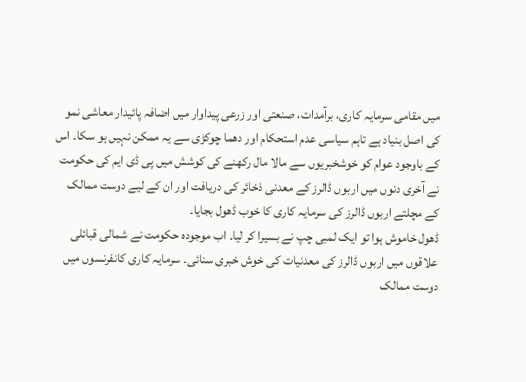میں مقامی سرمایہ کاری، برآمدات، صنعتی اور زرعی پیداوار میں اضافہ پائیدار معاشی نمو کی اصل بنیاد ہے تاہم سیاسی عدم استحکام اور دھما چوکڑی سے یہ ممکن نہیں ہو سکا۔ اس کے باوجود عوام کو خوشخبریوں سے مالا مال رکھنے کی کوشش میں پی ڈی ایم کی حکومت نے آخری دنوں میں اربوں ڈالرز کے معدنی ذخائر کی دریافت اور ان کے لیے دوست ممالک کے مچلتے اربوں ڈالرز کی سرمایہ کاری کا خوب ڈھول بجایا۔
ڈھول خاموش ہوا تو ایک لمبی چپ نے بسیرا کر لیا۔ اب موجودہ حکومت نے شمالی قبائلی علاقوں میں اربوں ڈالرز کی معدنیات کی خوش خبری سنائی۔ سرمایہ کاری کانفرنسوں میں دوست ممالک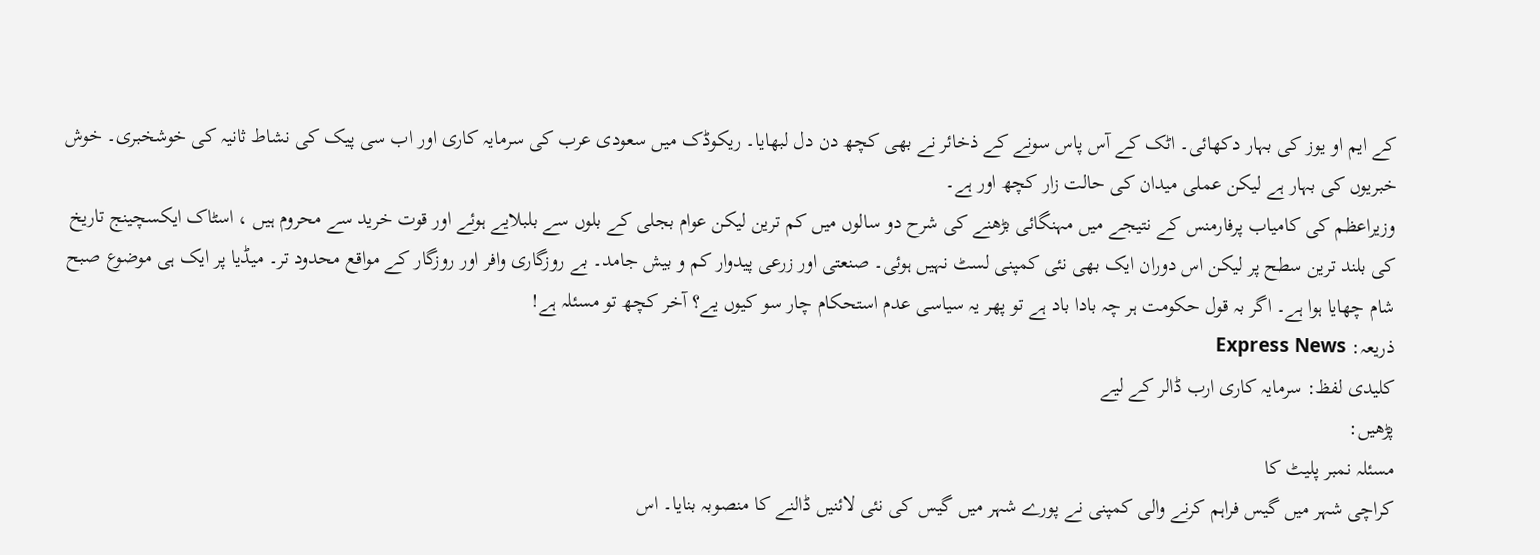کے ایم او یوز کی بہار دکھائی۔ اٹک کے آس پاس سونے کے ذخائر نے بھی کچھ دن دل لبھایا۔ ریکوڈک میں سعودی عرب کی سرمایہ کاری اور اب سی پیک کی نشاط ثانیہ کی خوشخبری۔ خوش خبریوں کی بہار ہے لیکن عملی میدان کی حالت زار کچھ اور ہے۔
وزیراعظم کی کامیاب پرفارمنس کے نتیجے میں مہنگائی بڑھنے کی شرح دو سالوں میں کم ترین لیکن عوام بجلی کے بلوں سے بلبلایے ہوئے اور قوت خرید سے محروم ہیں ، اسٹاک ایکسچینج تاریخ کی بلند ترین سطح پر لیکن اس دوران ایک بھی نئی کمپنی لسٹ نہیں ہوئی۔ صنعتی اور زرعی پیدوار کم و بیش جامد۔ بے روزگاری وافر اور روزگار کے مواقع محدود تر۔ میڈیا پر ایک ہی موضوع صبح شام چھایا ہوا ہے۔ اگر بہ قول حکومت ہر چہ بادا باد ہے تو پھر یہ سیاسی عدم استحکام چار سو کیوں یے؟ آخر کچھ تو مسئلہ ہے!
ذریعہ: Express News
کلیدی لفظ: سرمایہ کاری ارب ڈالر کے لیے
پڑھیں:
مسئلہ نمبر پلیٹ کا
کراچی شہر میں گیس فراہم کرنے والی کمپنی نے پورے شہر میں گیس کی نئی لائنیں ڈالنے کا منصوبہ بنایا۔ اس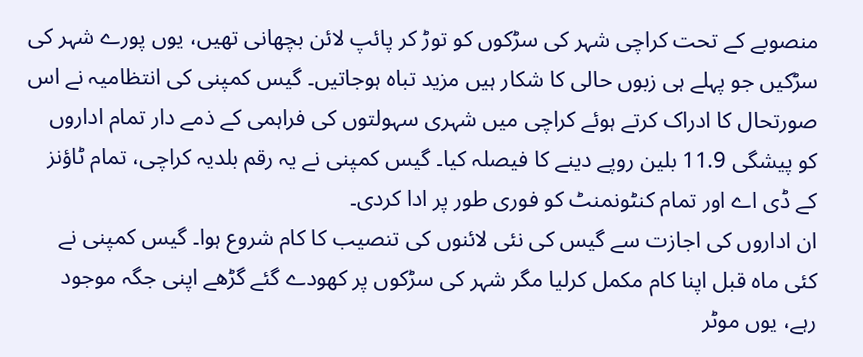منصوبے کے تحت کراچی شہر کی سڑکوں کو توڑ کر پائپ لائن بچھانی تھیں، یوں پورے شہر کی سڑکیں جو پہلے ہی زبوں حالی کا شکار ہیں مزید تباہ ہوجاتیں۔ گیس کمپنی کی انتظامیہ نے اس صورتحال کا ادراک کرتے ہوئے کراچی میں شہری سہولتوں کی فراہمی کے ذمے دار تمام اداروں کو پیشگی 11.9 بلین روپے دینے کا فیصلہ کیا۔ گیس کمپنی نے یہ رقم بلدیہ کراچی، تمام ٹاؤنز کے ڈی اے اور تمام کنٹونمنٹ کو فوری طور پر ادا کردی۔
ان اداروں کی اجازت سے گیس کی نئی لائنوں کی تنصیب کا کام شروع ہوا۔ گیس کمپنی نے کئی ماہ قبل اپنا کام مکمل کرلیا مگر شہر کی سڑکوں پر کھودے گئے گڑھے اپنی جگہ موجود رہے، یوں موٹر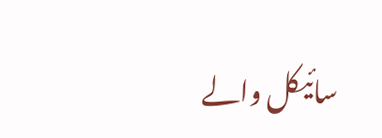سائیکل والے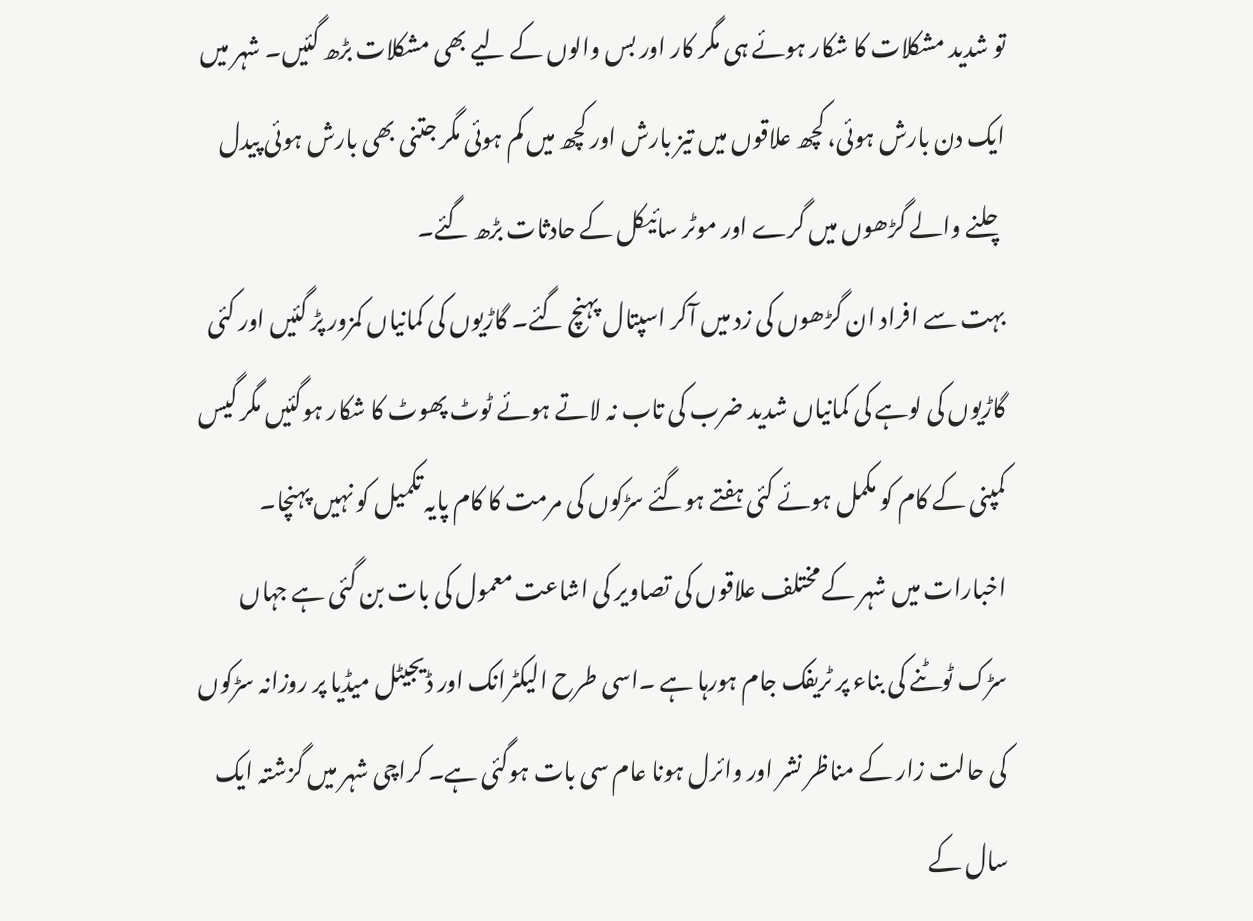تو شدید مشکلات کا شکار ہوئے ہی مگر کار اور بس والوں کے لیے بھی مشکلات بڑھ گئیں۔ شہر میں ایک دن بارش ہوئی، کچھ علاقوں میں تیز بارش اور کچھ میں کم ہوئی مگر جتنی بھی بارش ہوئی پیدل چلنے والے گڑھوں میں گرے اور موٹر سائیکل کے حادثات بڑھ گئے۔
بہت سے افراد ان گڑھوں کی زد میں آکر اسپتال پہنچ گئے۔ گاڑیوں کی کمانیاں کمزور پڑ گئیں اور کئی گاڑیوں کی لوہے کی کمانیاں شدید ضرب کی تاب نہ لاتے ہوئے ٹوٹ پھوٹ کا شکار ہوگئیں مگر گیس کمپنی کے کام کو مکمل ہوئے کئی ہفتے ہوگئے سڑکوں کی مرمت کا کام پایہ تکمیل کو نہیں پہنچا۔ اخبارات میں شہر کے مختلف علاقوں کی تصاویر کی اشاعت معمول کی بات بن گئی ہے جہاں سڑک ٹوٹنے کی بناء پر ٹریفک جام ہورہا ہے ۔اسی طرح الیکٹرانک اور ڈیجیٹل میڈیا پر روزانہ سڑکوں کی حالت زار کے مناظر نشر اور وائرل ہونا عام سی بات ہوگئی ہے۔ کراچی شہر میں گزشتہ ایک سال کے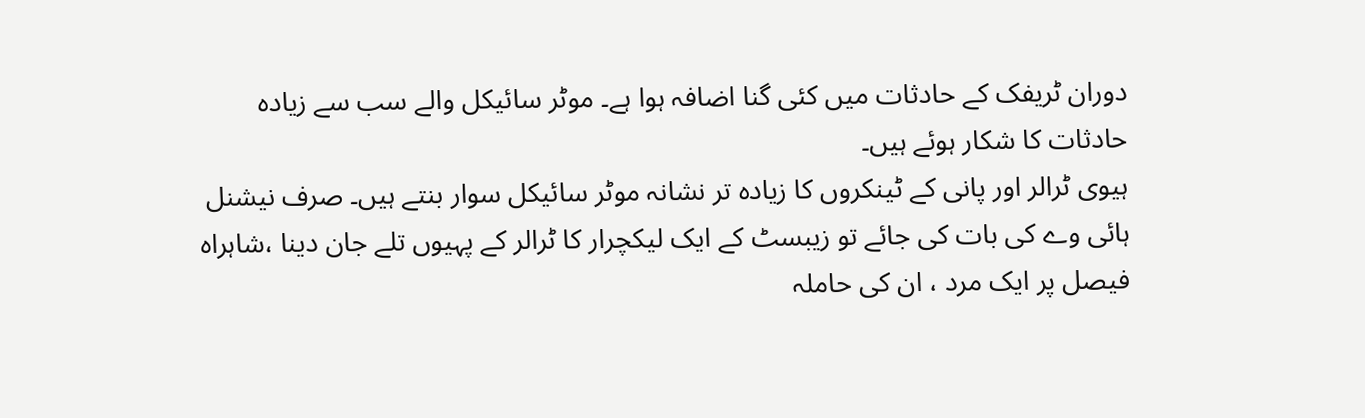دوران ٹریفک کے حادثات میں کئی گنا اضافہ ہوا ہے۔ موٹر سائیکل والے سب سے زیادہ حادثات کا شکار ہوئے ہیں۔
ہیوی ٹرالر اور پانی کے ٹینکروں کا زیادہ تر نشانہ موٹر سائیکل سوار بنتے ہیں۔ صرف نیشنل ہائی وے کی بات کی جائے تو زیبسٹ کے ایک لیکچرار کا ٹرالر کے پہیوں تلے جان دینا ،شاہراہ فیصل پر ایک مرد ، ان کی حاملہ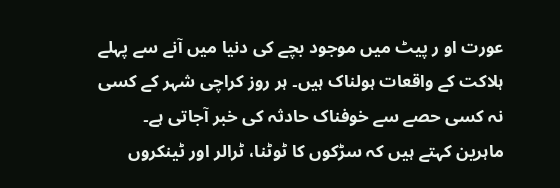عورت او ر پیٹ میں موجود بچے کی دنیا میں آنے سے پہلے ہلاکت کے واقعات ہولناک ہیں۔ ہر روز کراچی شہر کے کسی نہ کسی حصے سے خوفناک حادثہ کی خبر آجاتی ہے۔ ماہرین کہتے ہیں کہ سڑکوں کا ٹوٹنا، ٹرالر اور ٹینکروں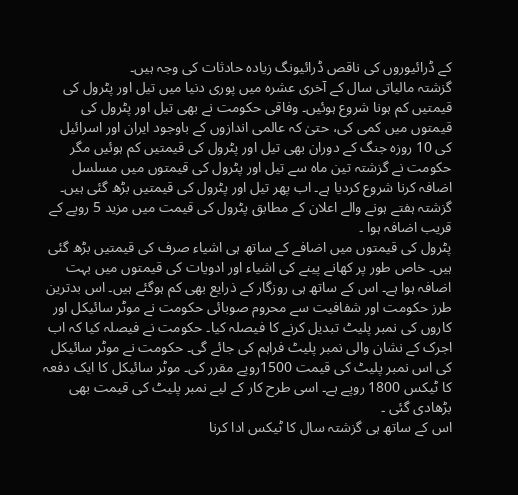کے ڈرائیوروں کی ناقص ڈرائیونگ زیادہ حادثات کی وجہ ہیں۔
گزشتہ مالیاتی سال کے آخری عشرہ میں پوری دنیا میں تیل اور پٹرول کی قیمتیں کم ہونا شروع ہوئیں۔ وفاقی حکومت نے بھی تیل اور پٹرول کی قیمتوں میں کمی کی، حتیٰ کہ عالمی اندازوں کے باوجود ایران اور اسرائیل کی 10 روزہ جنگ کے دوران بھی تیل اور پٹرول کی قیمتیں کم ہوئیں مگر حکومت نے گزشتہ تین ماہ سے تیل اور پٹرول کی قیمتوں میں مسلسل اضافہ کرنا شروع کردیا ہے۔ اب پھر تیل اور پٹرول کی قیمتیں بڑھ گئی ہیں۔ گزشتہ ہفتے ہونے والے اعلان کے مطابق پٹرول کی قیمت میں مزید 5 روپے کے قریب اضافہ ہوا ۔
پٹرول کی قیمتوں میں اضافے کے ساتھ ہی اشیاء صرف کی قیمتیں بڑھ گئی ہیں۔ خاص طور پر کھانے پینے کی اشیاء اور ادویات کی قیمتوں میں بہت اضافہ ہوا ہے۔ اس کے ساتھ ہی روزگار کے ذرایع بھی کم ہوگئے ہیں۔ اس بدترین طرز حکومت اور شفافیت سے محروم صوبائی حکومت نے موٹر سائیکل اور کاروں کی نمبر پلیٹ تبدیل کرنے کا فیصلہ کیا۔ حکومت نے فیصلہ کیا کہ اب اجرک کے نشان والی نمبر پلیٹ فراہم کی جائے گی۔ حکومت نے موٹر سائیکل کی اس نمبر پلیٹ کی قیمت 1500روپے مقرر کی۔ موٹر سائیکل کا ایک دفعہ کا ٹیکس 1800 روپے ہے۔ اسی طرح کار کے لیے نمبر پلیٹ کی قیمت بھی بڑھادی گئی ۔
اس کے ساتھ ہی گزشتہ سال کا ٹیکس ادا کرنا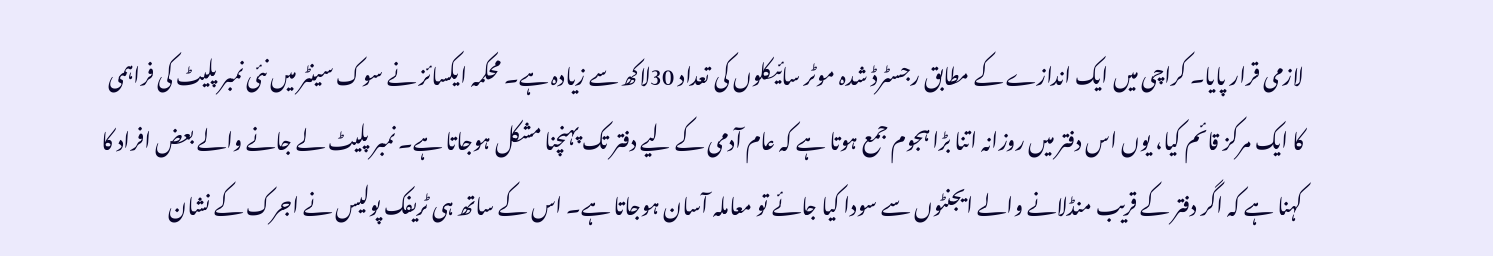لازمی قرار پایا۔ کراچی میں ایک اندازے کے مطابق رجسٹرڈ شدہ موٹر سائیکلوں کی تعداد 30لاکھ سے زیادہ ہے۔ محکمہ ایکسائز نے سوک سینٹر میں نئی نمبر پلیٹ کی فراہمی کا ایک مرکز قائم کیا، یوں اس دفتر میں روزانہ اتنا بڑا ہجوم جمع ہوتا ہے کہ عام آدمی کے لیے دفتر تک پہنچنا مشکل ہوجاتا ہے۔ نمبر پلیٹ لے جانے والے بعض افراد کا کہنا ہے کہ اگر دفتر کے قریب منڈلانے والے ایجنٹوں سے سودا کیا جائے تو معاملہ آسان ہوجاتا ہے۔ اس کے ساتھ ہی ٹریفک پولیس نے اجرک کے نشان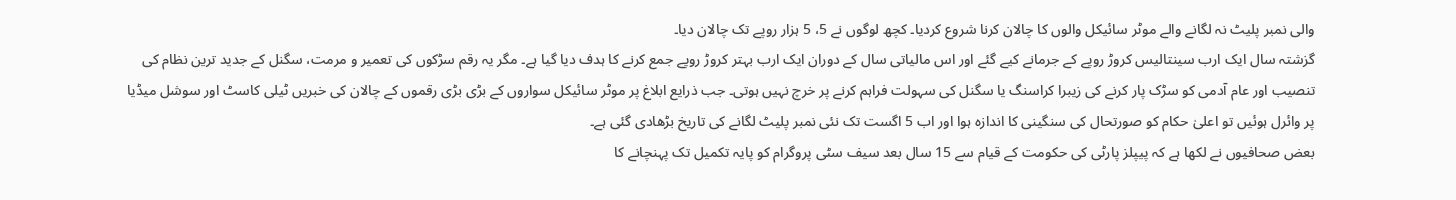والی نمبر پلیٹ نہ لگانے والے موٹر سائیکل والوں کا چالان کرنا شروع کردیا۔ کچھ لوگوں نے 5، 5 ہزار روپے تک چالان دیا۔
گزشتہ سال ایک ارب سینتالیس کروڑ روپے کے جرمانے کیے گئے اور اس مالیاتی سال کے دوران ایک ارب بہتر کروڑ روپے جمع کرنے کا ہدف دیا گیا ہے۔ مگر یہ رقم سڑکوں کی تعمیر و مرمت، سگنل کے جدید ترین نظام کی تنصیب اور عام آدمی کو سڑک پار کرنے کی زیبرا کراسنگ یا سگنل کی سہولت فراہم کرنے پر خرچ نہیں ہوتی۔ جب ذرایع ابلاغ پر موٹر سائیکل سواروں کے بڑی بڑی رقموں کے چالان کی خبریں ٹیلی کاسٹ اور سوشل میڈیا پر وائرل ہوئیں تو اعلیٰ حکام کو صورتحال کی سنگینی کا اندازہ ہوا اور اب 5 اگست تک نئی نمبر پلیٹ لگانے کی تاریخ بڑھادی گئی ہے۔
بعض صحافیوں نے لکھا ہے کہ پیپلز پارٹی کی حکومت کے قیام سے 15 سال بعد سیف سٹی پروگرام کو پایہ تکمیل تک پہنچانے کا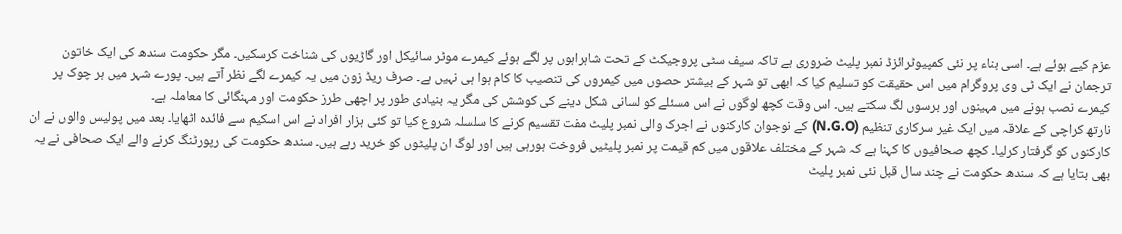عزم کیے ہوئے ہے۔ اسی بناء پر نئی کمپیوٹرائزڈ نمبر پلیٹ ضروری ہے تاکہ سیف سٹی پروجیکٹ کے تحت شاہراہوں پر لگے ہوئے کیمرے موٹر سائیکل اور گاڑیوں کی شناخت کرسکیں۔ مگر حکومت سندھ کی ایک خاتون ترجمان نے ایک ٹی وی پروگرام میں اس حقیقت کو تسلیم کیا کہ ابھی تو شہر کے بیشتر حصوں میں کیمروں کی تنصیب کا کام ہوا ہی نہیں ہے۔ صرف ریڈ زون میں یہ کیمرے لگے نظر آتے ہیں۔ پورے شہر میں ہر چوک پر کیمرے نصب ہونے میں مہینوں اور برسوں لگ سکتے ہیں۔ اس وقت کچھ لوگوں نے اس مسئلے کو لسانی شکل دینے کی کوشش کی مگر یہ بنیادی طور پر اچھی طرز حکومت اور مہنگائی کا معاملہ ہے۔
نارتھ کراچی کے علاقہ میں ایک غیر سرکاری تنظیم (N.G.O) کے نوجوان کارکنوں نے اجرک والی نمبر پلیٹ مفت تقسیم کرنے کا سلسلہ شروع کیا تو کئی ہزار افراد نے اس اسکیم سے فائدہ اٹھایا۔ بعد میں پولیس والوں نے ان کارکنوں کو گرفتار کرلیا۔ کچھ صحافیوں کا کہنا ہے کہ شہر کے مختلف علاقوں میں کم قیمت پر نمبر پلیٹیں فروخت ہورہی ہیں اور لوگ ان پلیٹوں کو خرید رہے ہیں۔ سندھ حکومت کی رپورٹنگ کرنے والے ایک صحافی نے یہ بھی بتایا ہے کہ سندھ حکومت نے چند سال قبل نئی نمبر پلیٹ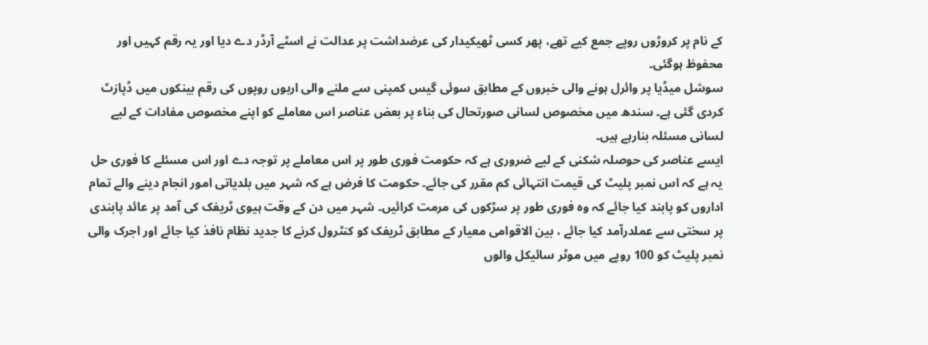کے نام پر کروڑوں روپے جمع کیے تھے، پھر کسی ٹھیکیدار کی عرضداشت پر عدالت نے اسٹے آرڈر دے دیا اور یہ رقم کہیں اور محفوظ ہوگئی۔
سوشل میڈیا پر وائرل ہونے والی خبروں کے مطابق سوئی گیس کمپنی سے ملنے والی اربوں روپوں کی رقم بینکوں میں ڈپازٹ کردی گئی ہے۔ سندھ میں مخصوص لسانی صورتحال کی بناء پر بعض عناصر اس معاملے کو اپنے مخصوص مفادات کے لیے لسانی مسئلہ بنارہے ہیں۔
ایسے عناصر کی حوصلہ شکنی کے لیے ضروری ہے کہ حکومت فوری طور پر اس معاملے پر توجہ دے اور اس مسئلے کا فوری حل یہ ہے کہ اس نمبر پلیٹ کی قیمت انتہائی کم مقرر کی جائے۔ حکومت کا فرض ہے کہ شہر میں بلدیاتی امور انجام دینے والے تمام اداروں کو پابند کیا جائے کہ وہ فوری طور پر سڑکوں کی مرمت کرائیں۔ شہر میں دن کے وقت ہیوی ٹریفک کی آمد پر عائد پابندی پر سختی سے عملدرآمد کیا جائے ، بین الاقوامی معیار کے مطابق ٹریفک کو کنٹرول کرنے کا جدید نظام نافذ کیا جائے اور اجرک والی نمبر پلیٹ کو 100 روپے میں موٹر سائیکل والوں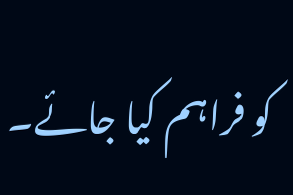کو فراہم کیا جائے۔